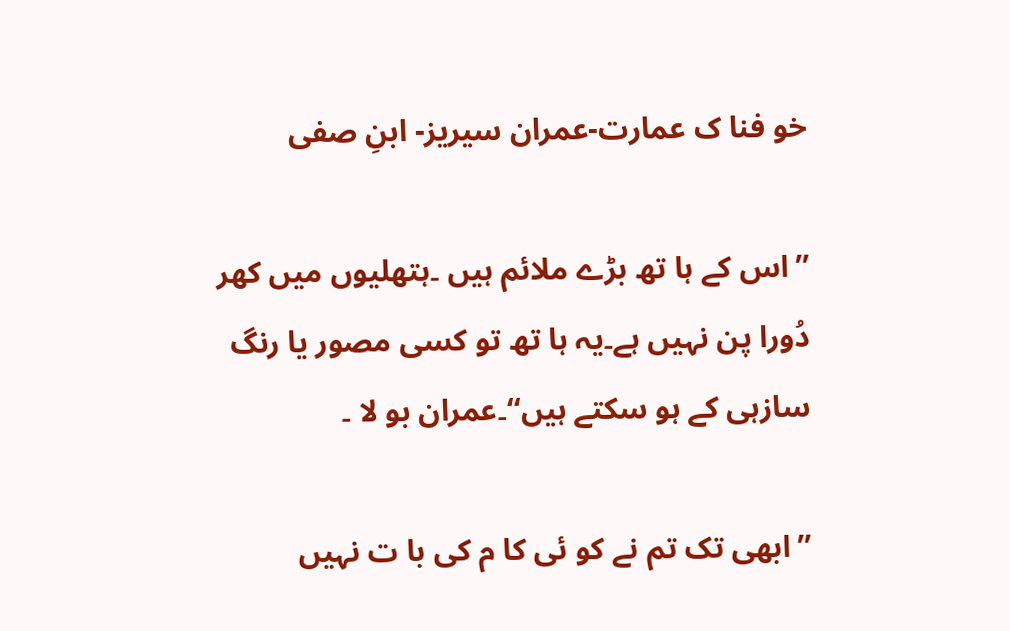خو فنا ک عمارت-عمران سیریز- ابنِ صفی

’’اس کے ہا تھ بڑے ملائم ہیں ۔ہتھلیوں میں کھر دُورا پن نہیں ہے۔یہ ہا تھ تو کسی مصور یا رنگ سازہی کے ہو سکتے ہیں‘‘۔عمران بو لا ۔

’’ابھی تک تم نے کو ئی کا م کی با ت نہیں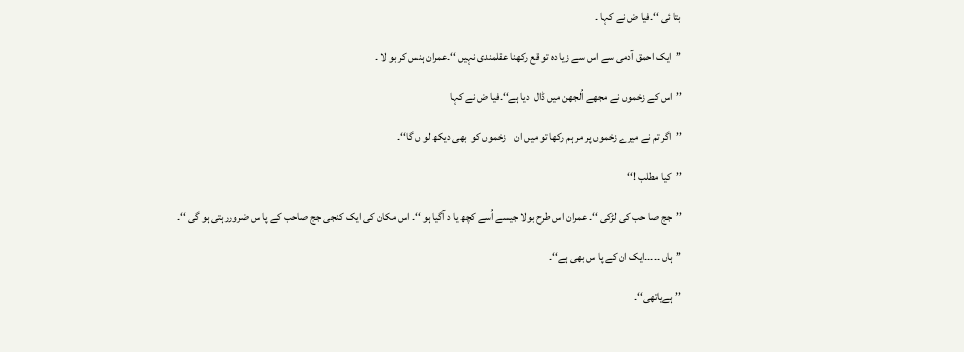بتا ئی ‘‘۔فیا ض نے کہا ۔

’’ایک احمق آدمی سے اس سے زیا دہ تو قع رکھنا عقلمندی نہیں ‘‘۔عمران ہنس کر بو لا ۔

’’اس کے زخموں نے مجھے اُلجھن میں ڈال  دیا ہے‘‘۔فیا ض نے کہا

’’اگر تم نے میرے زخموں پر مر ہم رکھا تو میں ان    زخموں کو  بھی دیکھ لو ں گا‘‘۔

’’کیا مطلب !‘‘

’’جج صا حب کی لڑکی ‘‘۔ عمران اس طرح بولا جیسے اُسے کچھ یا د آگیا ہو ‘‘۔ اس مکان کی ایک کنجی جج صاحب کے پا س ضروررہتی ہو گی ‘‘۔

’’ہاں ۔۔۔۔۔ایک ان کے پا س بھی ہے‘‘۔

’’ہےیاتھی‘‘۔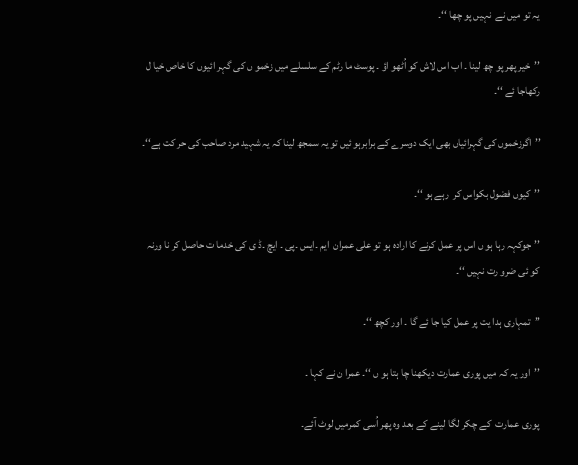یہ تو میں نے  نہیں پو چھا ‘‘۔

’’خیر پھر پو چھ لینا ۔ اب اس لاش کو اُٹھو اؤ ۔ پوسٹ ما رٹم کے سلسلے میں زخمو ں کی گہر ائیوں کا خاص خیا ل رکھاجا ئے ‘‘۔

’’اگرزخموں کی گہرائیاں بھی ایک دوسرے کے برابرہو ئیں تو یہ سمجھ لینا کہ یہ شہید مرد صاحب کی حر کت ہے‘‘۔

’’کیوں فضول بکواس کر  رہے ہو ‘‘۔

’’جوکہہ رہا ہو ں اس پر عمل کرنے کا ارادہ ہو تو علی عمران  ایم ۔ایس ۔پی ۔ ایچ ۔ڈ ی کی خدما ت حاصل کر نا ورنہ کو ئی ضرو رت نہیں ‘‘۔

’’تمہاری ہدا یت پر عمل کیا جا ئے گا ۔ اور کچھ ‘‘۔

’’اور یہ کہ میں پوری عمارت دیکھنا چا ہتا ہو ں ‘‘۔ عمرا ن نے کہا ۔

پوری عمارت  کے چکر لگا لینے کے بعد وہ پھر اُسی کمرمیں لوٹ آئے۔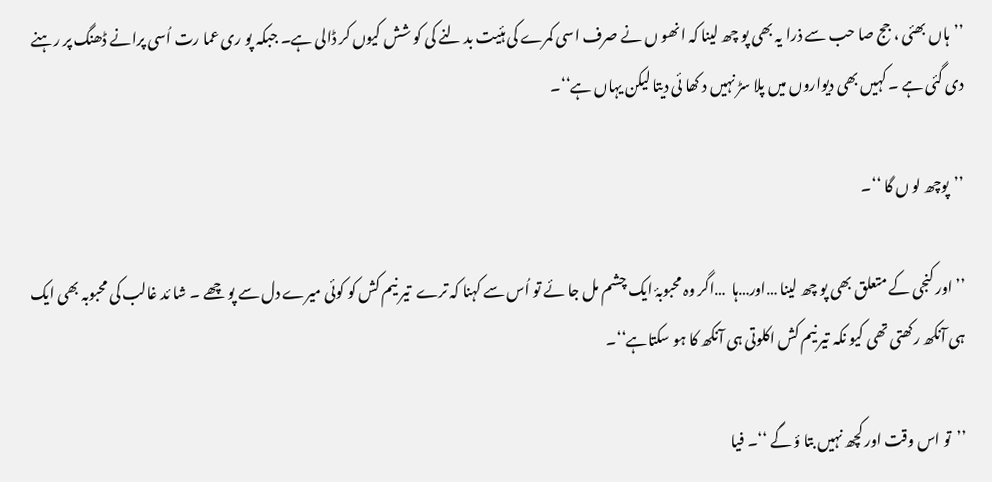’’ہاں بھئی ، جج صا حب سے ذرا یہ بھی پو چھ لینا کہ انھو ں نے صرف اسی کمرے کی ہئیت بد لنے کی کو شش کیوں کر ڈالی ہے۔ جبکہ پو ری عما رت اُسی پرانے ڈھنگ پر رہنے دی گئی ہے ۔ کہیں بھی دیواروں میں پلا سڑ نہیں د کھا ئی دیتا لیکن یہاں ہے‘‘۔

’’پوچھ لو ں گا ‘‘۔

’’اور کنجی کے متعلق بھی پو چھ لینا …اور…ہا  …اگر وہ محبوبۂ ایک چشم مل جا ئے تو اُس سے کہنا کہ ترے  تیر نیم کش کو کوئی میرے دل سے پو چھے ۔ شا ئد غالب کی محبوبہ بھی ایک ہی آنکھ رکھتی تھی کیو نکہ تیر نیم کش اکلوتی ہی آنکھ کا ہو سکتاہے‘‘۔

’’تو اس وقت اور کچھ نہیں بتا ؤ گے ‘‘۔ فیا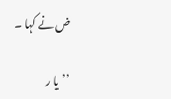ض نے کہا ۔

’’یا ر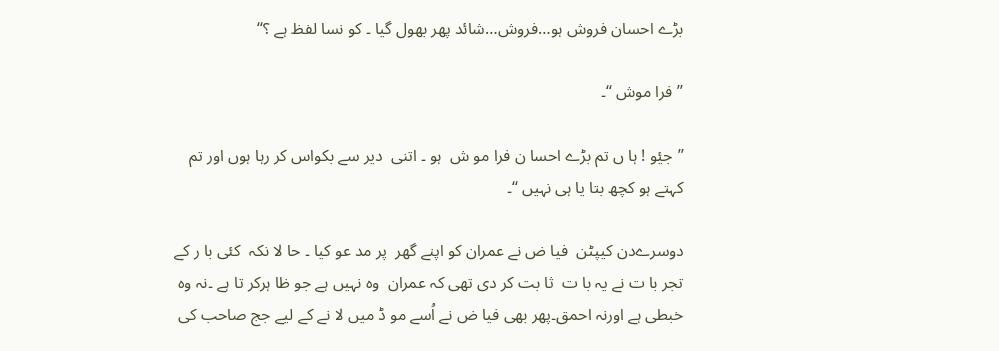بڑے احسان فروش ہو…فروش…شائد پھر بھول گیا ۔ کو نسا لفظ ہے ؟‘‘

’’فرا موش ‘‘۔

’’جیٔو ! ہا ں تم بڑے احسا ن فرا مو ش  ہو ۔ اتنی  دیر سے بکواس کر رہا ہوں اور تم کہتے ہو کچھ بتا یا ہی نہیں ‘‘۔

دوسرےدن کیپٹن  فیا ض نے عمران کو اپنے گھر  پر مد عو کیا ۔ حا لا نکہ  کئی با ر کے تجر با ت نے یہ با ت  ثا بت کر دی تھی کہ عمران  وہ نہیں ہے جو ظا ہرکر تا ہے ۔نہ وہ خبطی ہے اورنہ احمق۔پھر بھی فیا ض نے اُسے مو ڈ میں لا نے کے لیے جج صاحب کی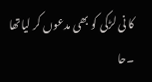کا نی لڑکی کو بھی مدعوں کر لیاتھا ۔حا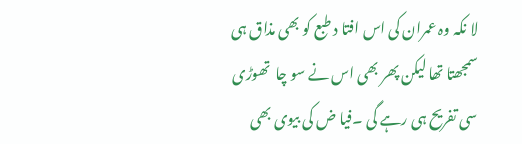لا نکہ وہ عمران کی اس افتا د طبع کو بھی مذاق ہی سمجھتا تھا لیکن پھر بھی اس نے سو چا  تھوڑی سی تفریح ہی رہے گی ۔فیا ض کی بیوی بھی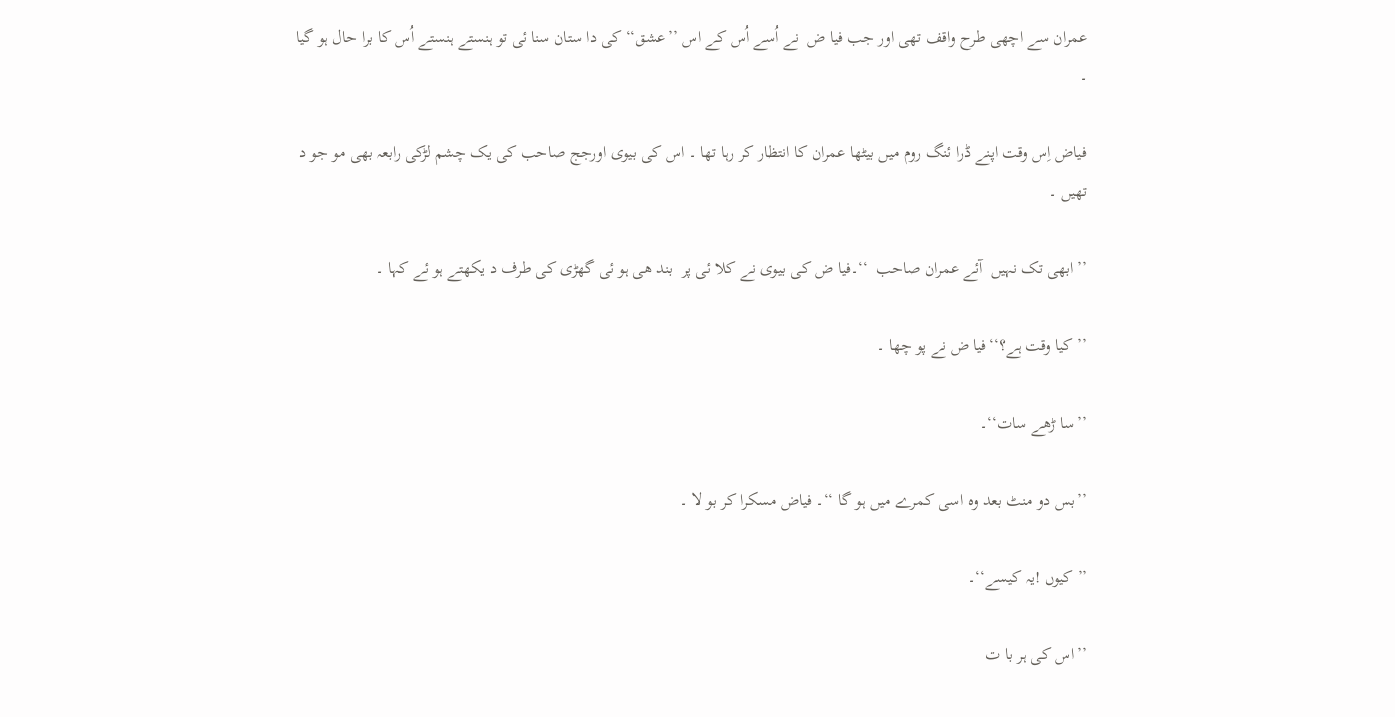عمران سے اچھی طرح واقف تھی اور جب فیا ض  نے اُسے اُس کے اس ’’عشق‘‘کی دا ستان سنا ئی تو ہنستے ہنستے اُس کا برا حال ہو گیا ۔

فیاض اِس وقت اپنے ڈرا ئنگ روم میں بیٹھا عمران کا انتظار کر رہا تھا ۔ اس کی بیوی اورجج صاحب کی یک چشم لڑکی رابعہ بھی مو جو د تھیں ۔

’’ابھی تک نہیں  آئے عمران صاحب  ‘‘۔فیا ض کی بیوی نے کلا ئی پر  بند ھی ہو ئی گھڑی کی طرف د یکھتے ہو ئے کہا ۔

’’کیا وقت ہے؟‘‘فیا ض نے پو چھا ۔

’’سا ڑھے سات‘‘۔

’’بس دو منٹ بعد وہ اسی کمرے میں ہو گا ‘‘۔ فیاض مسکرا کر بو لا ۔

’’کیوں !یہ کیسے‘‘۔

’’اس کی ہر با ت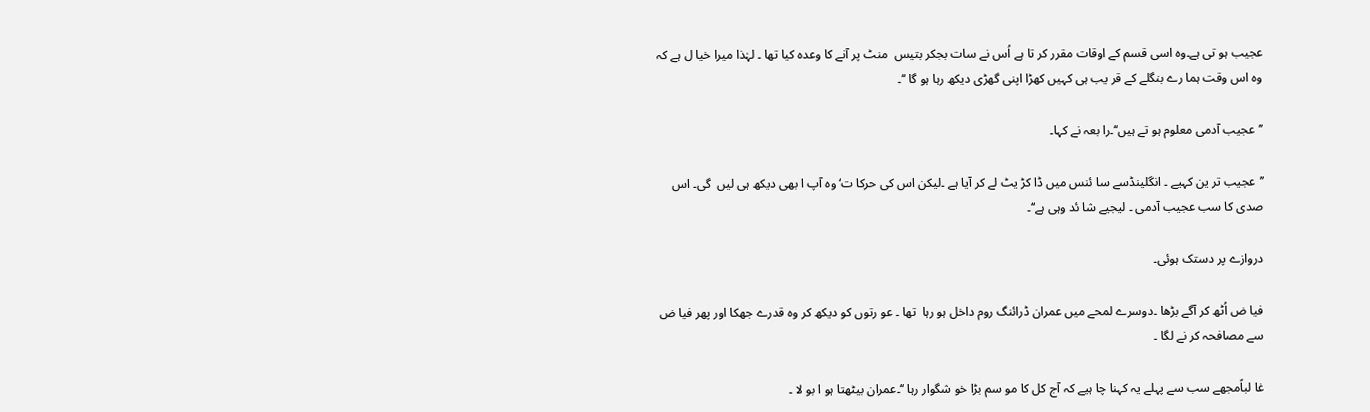عجیب ہو تی ہے۔وہ اسی قسم کے اوقات مقرر کر تا ہے اُس نے سات بجکر بتیس  منٹ پر آنے کا وعدہ کیا تھا ۔ لہٰذا میرا خیا ل ہے کہ وہ اس وقت ہما رے بنگلے کے قر یب ہی کہیں کھڑا اپنی گھڑی دیکھ رہا ہو گا ‘‘۔

’’عجیب آدمی معلوم ہو تے ہیں‘‘۔را بعہ نے کہا۔

’’عجیب تر ین کہیے ۔ انگلینڈسے سا ئنس میں ڈا کڑ یٹ لے کر آیا ہے ۔لیکن اس کی حرکا ت‘وہ آپ ا بھی دیکھ ہی لیں  گی۔ اس صدی کا سب عجیب آدمی ۔ لیجیے شا ئد وہی ہے‘‘۔

دروازے پر دستک ہوئی۔

فیا ض اُٹھ کر آگے بڑھا ۔دوسرے لمحے میں عمران ڈرائنگ روم داخل ہو رہا  تھا ۔ عو رتوں کو دیکھ کر وہ قدرے جھکا اور پھر فیا ض سے مصافحہ کر نے لگا ۔

غا لباًمجھے سب سے پہلے یہ کہنا چا ہیے کہ آج کل کا مو سم بڑا خو شگوار رہا ‘‘۔عمران بیٹھتا ہو ا بو لا ۔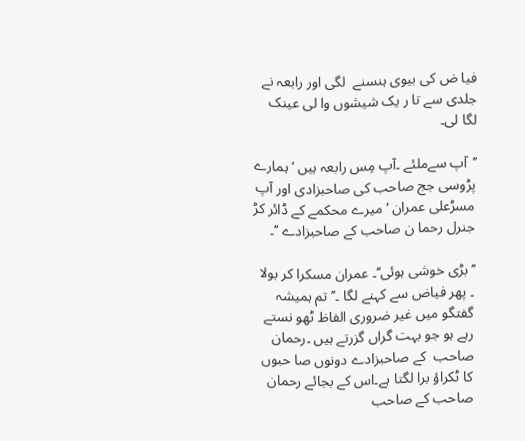فیا ض کی بیوی ہنسنے  لگی اور رابعہ نے جلدی سے تا ر یک شیشوں وا لی عینک لگا لی۔

’’آپ سےملئے ۔آپ مِس رابعہ ہیں ‘ہمارے پڑوسی جج صاحب کی صاحبزادی اور آپ مسڑعلی عمران ‘میرے محکمے کے ڈائر کڑ جنرل رحما ن صاحب کے صاحبزادے ‘‘۔

’’بڑی خوشی ہوئی‘‘۔ عمران مسکرا کر بولا ۔ پھر فیاض سے کہنے لگا ۔’’تم ہمیشہ گفتگو میں غیر ضروری الفاظ ٹھو نستے رہے ہو جو بہت گراں گزرتے ہیں ۔رحمان صاحب  کے صاحبزادے دونوں صا حبوں کا ٹکراؤ برا لگتا ہے۔اس کے بجائے رحمان صاحب کے صاحب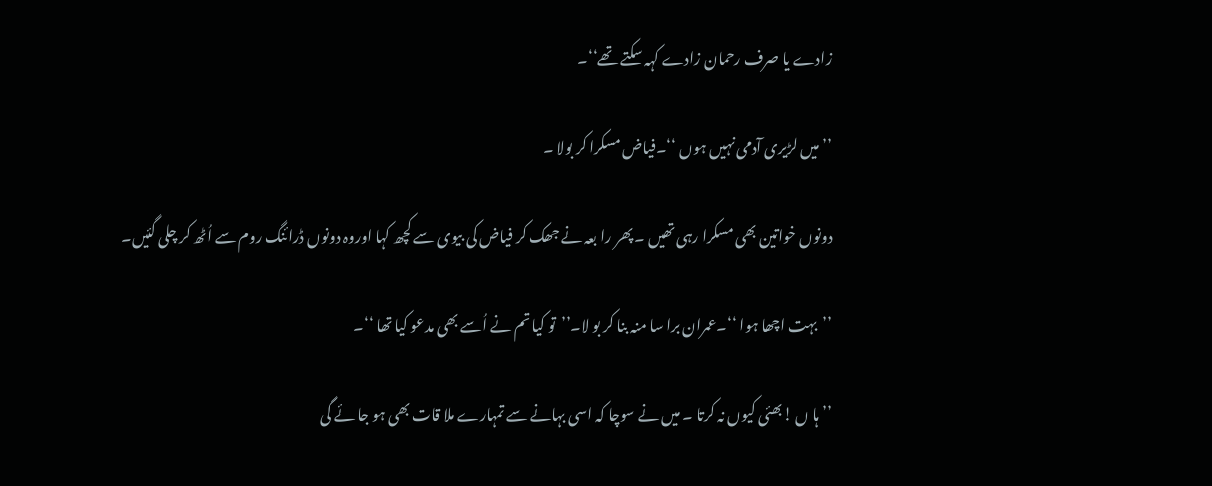زادے یا صرف رحمان زادے کہہ سکتے تھے‘‘۔

’’میں لڑیری آدمی نہیں ہوں ‘‘۔فیاض مسکرا کر بولا ۔

دونوں خواتین بھی مسکرا رہی تھیں ۔ پھر را بعہ نے جھک کر فیاض کی بیوی سے کچھ کہا اوروہ دونوں ڈرائنگ روم سے اُٹھ کر چلی گئیں۔

’’بہت اچھا ہوا ‘‘۔عمران برا سا منہ بنا کر بو لا۔’’تو کیا تم نے اُسے بھی مدعو کیا تھا ‘‘۔

’’ہا ں !بھئی کیوں نہ کرتا ۔ میں نے سوچا کہ اسی بہانے سے تمہارے ملا قات بھی ہو جا ئے گی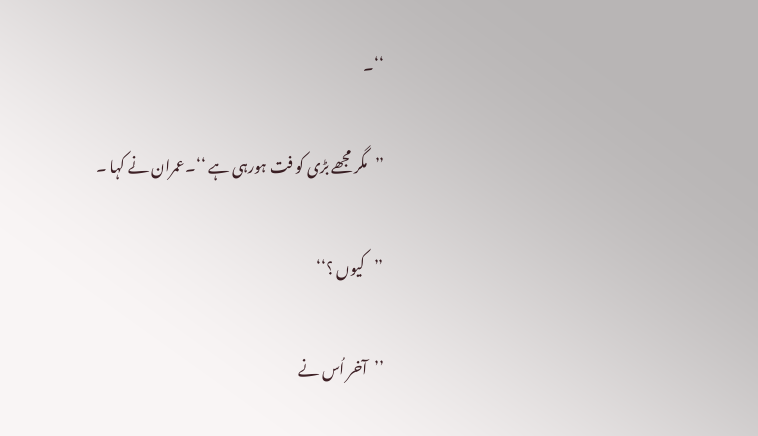‘‘۔

’’مگر مجھے بڑی کو فت ہورہی ہے ‘‘۔عمران نے کہا ۔

’’کیوں ؟‘‘

’’آخر اُس نے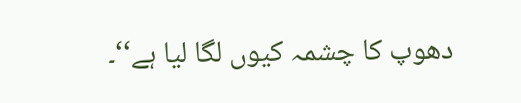دھوپ کا چشمہ کیوں لگا لیا ہے‘‘۔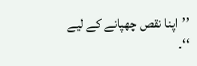’’اپنا نقص چھپانے کے لیے ‘‘۔